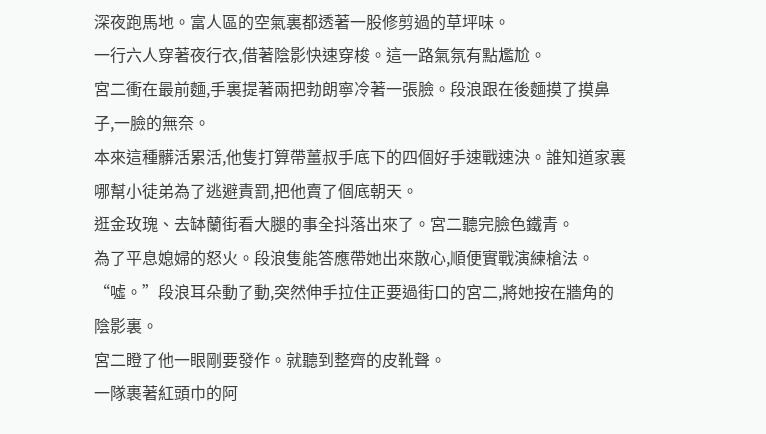深夜跑馬地。富人區的空氣裏都透著一股修剪過的草坪味。
一行六人穿著夜行衣,借著陰影快速穿梭。這一路氣氛有點尷尬。
宮二衝在最前麵,手裏提著兩把勃朗寧冷著一張臉。段浪跟在後麵摸了摸鼻子,一臉的無奈。
本來這種髒活累活,他隻打算帶薑叔手底下的四個好手速戰速決。誰知道家裏哪幫小徒弟為了逃避責罰,把他賣了個底朝天。
逛金玫瑰、去缽蘭街看大腿的事全抖落出來了。宮二聽完臉色鐵青。
為了平息媳婦的怒火。段浪隻能答應帶她出來散心,順便實戰演練槍法。
“噓。”段浪耳朵動了動,突然伸手拉住正要過街口的宮二,將她按在牆角的陰影裏。
宮二瞪了他一眼剛要發作。就聽到整齊的皮靴聲。
一隊裹著紅頭巾的阿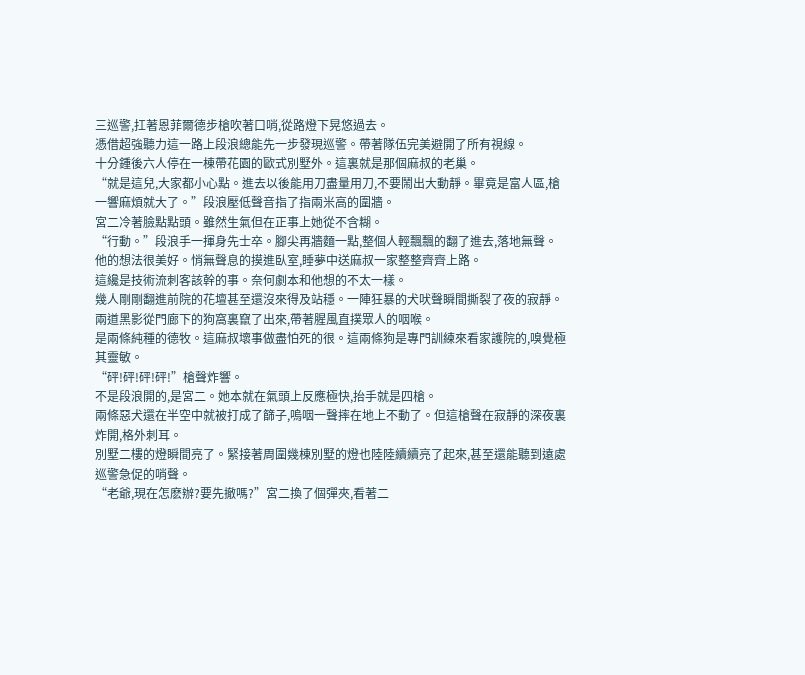三巡警,扛著恩菲爾德步槍吹著口哨,從路燈下晃悠過去。
憑借超強聽力這一路上段浪總能先一步發現巡警。帶著隊伍完美避開了所有視線。
十分鍾後六人停在一棟帶花園的歐式別墅外。這裏就是那個麻叔的老巢。
“就是這兒,大家都小心點。進去以後能用刀盡量用刀,不要鬧出大動靜。畢竟是富人區,槍一響麻煩就大了。”段浪壓低聲音指了指兩米高的圍牆。
宮二冷著臉點點頭。雖然生氣但在正事上她從不含糊。
“行動。”段浪手一揮身先士卒。腳尖再牆麵一點,整個人輕飄飄的翻了進去,落地無聲。
他的想法很美好。悄無聲息的摸進臥室,睡夢中送麻叔一家整整齊齊上路。
這纔是技術流刺客該幹的事。奈何劇本和他想的不太一樣。
幾人剛剛翻進前院的花壇甚至還沒來得及站穩。一陣狂暴的犬吠聲瞬間撕裂了夜的寂靜。
兩道黑影從門廊下的狗窩裏竄了出來,帶著腥風直撲眾人的咽喉。
是兩條純種的德牧。這麻叔壞事做盡怕死的很。這兩條狗是專門訓練來看家護院的,嗅覺極其靈敏。
“砰!砰!砰!砰!”槍聲炸響。
不是段浪開的,是宮二。她本就在氣頭上反應極快,抬手就是四槍。
兩條惡犬還在半空中就被打成了篩子,嗚咽一聲摔在地上不動了。但這槍聲在寂靜的深夜裏炸開,格外刺耳。
別墅二樓的燈瞬間亮了。緊接著周圍幾棟別墅的燈也陸陸續續亮了起來,甚至還能聽到遠處巡警急促的哨聲。
“老爺,現在怎麽辦?要先撤嗎?”宮二換了個彈夾,看著二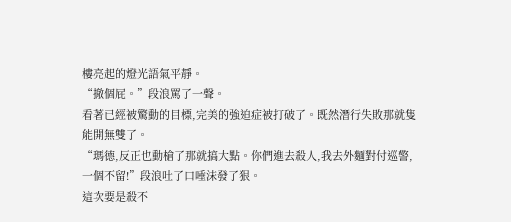樓亮起的燈光語氣平靜。
“撤個屁。”段浪罵了一聲。
看著已經被驚動的目標,完美的強迫症被打破了。既然潛行失敗那就隻能開無雙了。
“瑪德,反正也動槍了那就搞大點。你們進去殺人,我去外麵對付巡警,一個不留!”段浪吐了口唾沫發了狠。
這次要是殺不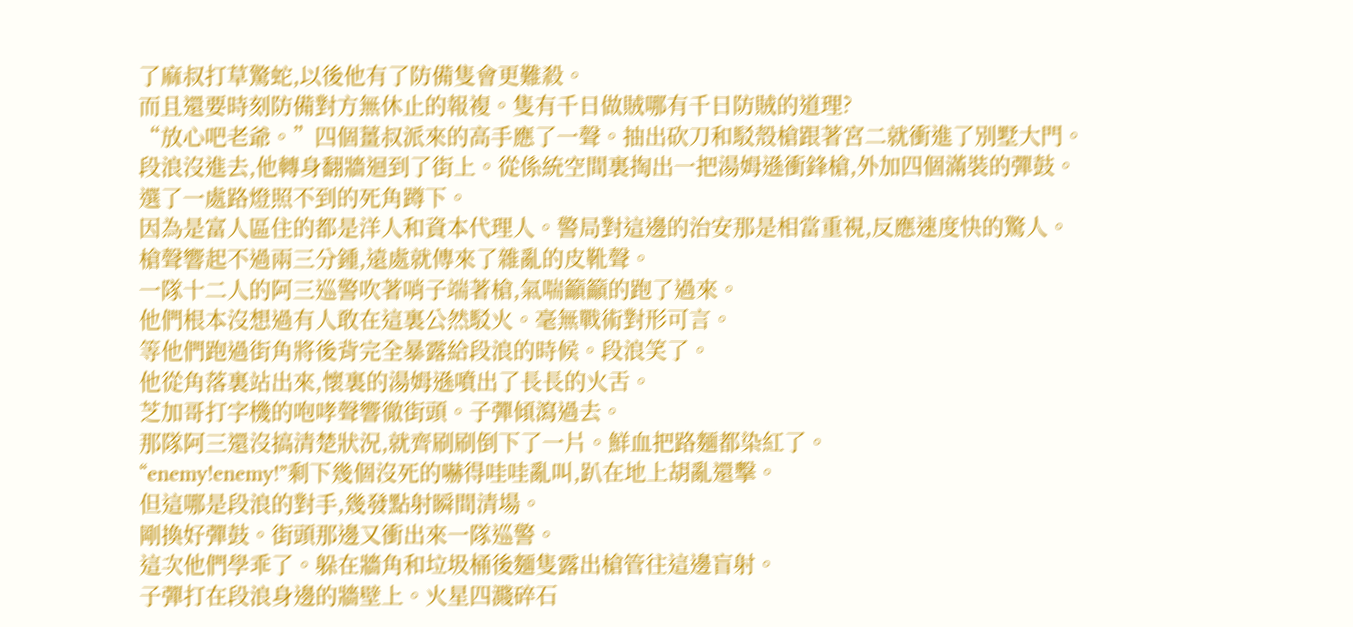了麻叔打草驚蛇,以後他有了防備隻會更難殺。
而且還要時刻防備對方無休止的報複。隻有千日做賊哪有千日防賊的道理?
“放心吧老爺。”四個薑叔派來的高手應了一聲。抽出砍刀和駁殼槍跟著宮二就衝進了別墅大門。
段浪沒進去,他轉身翻牆迴到了街上。從係統空間裏掏出一把湯姆遜衝鋒槍,外加四個滿裝的彈鼓。
選了一處路燈照不到的死角蹲下。
因為是富人區住的都是洋人和資本代理人。警局對這邊的治安那是相當重視,反應速度快的驚人。
槍聲響起不過兩三分鍾,遠處就傳來了雜亂的皮靴聲。
一隊十二人的阿三巡警吹著哨子端著槍,氣喘籲籲的跑了過來。
他們根本沒想過有人敢在這裏公然駁火。毫無戰術對形可言。
等他們跑過街角將後背完全暴露給段浪的時候。段浪笑了。
他從角落裏站出來,懷裏的湯姆遜噴出了長長的火舌。
芝加哥打字機的咆哮聲響徹街頭。子彈傾瀉過去。
那隊阿三還沒搞清楚狀況,就齊刷刷倒下了一片。鮮血把路麵都染紅了。
“enemy!enemy!”剩下幾個沒死的嚇得哇哇亂叫,趴在地上胡亂還擊。
但這哪是段浪的對手,幾發點射瞬間清場。
剛換好彈鼓。街頭那邊又衝出來一隊巡警。
這次他們學乖了。躲在牆角和垃圾桶後麵隻露出槍管往這邊盲射。
子彈打在段浪身邊的牆壁上。火星四濺碎石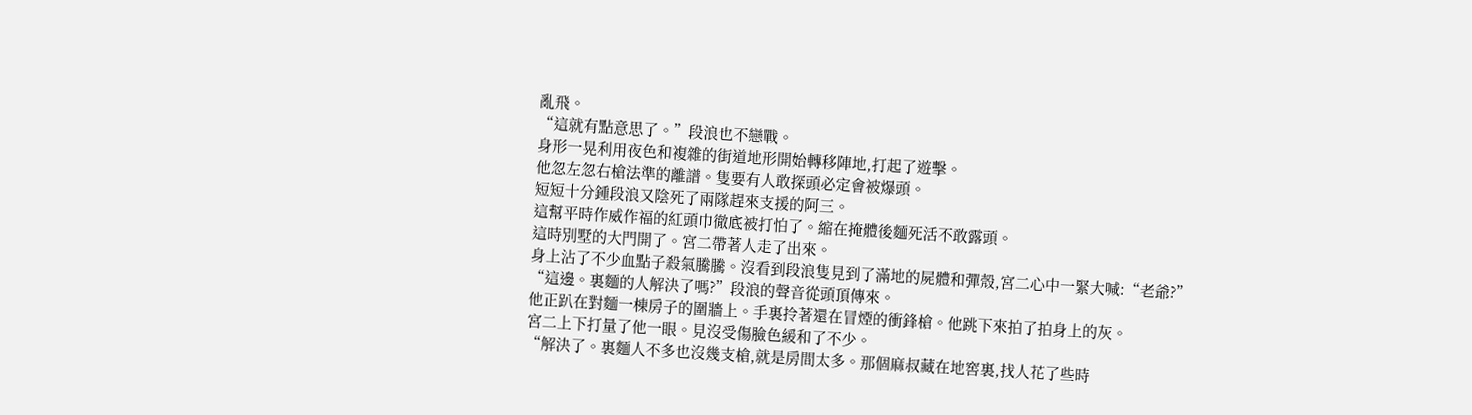亂飛。
“這就有點意思了。”段浪也不戀戰。
身形一晃利用夜色和複雜的街道地形開始轉移陣地,打起了遊擊。
他忽左忽右槍法準的離譜。隻要有人敢探頭必定會被爆頭。
短短十分鍾段浪又陰死了兩隊趕來支援的阿三。
這幫平時作威作福的紅頭巾徹底被打怕了。縮在掩體後麵死活不敢露頭。
這時別墅的大門開了。宮二帶著人走了出來。
身上沾了不少血點子殺氣騰騰。沒看到段浪隻見到了滿地的屍體和彈殼,宮二心中一緊大喊:“老爺?”
“這邊。裏麵的人解決了嗎?”段浪的聲音從頭頂傳來。
他正趴在對麵一棟房子的圍牆上。手裏拎著還在冒煙的衝鋒槍。他跳下來拍了拍身上的灰。
宮二上下打量了他一眼。見沒受傷臉色緩和了不少。
“解決了。裏麵人不多也沒幾支槍,就是房間太多。那個麻叔藏在地窖裏,找人花了些時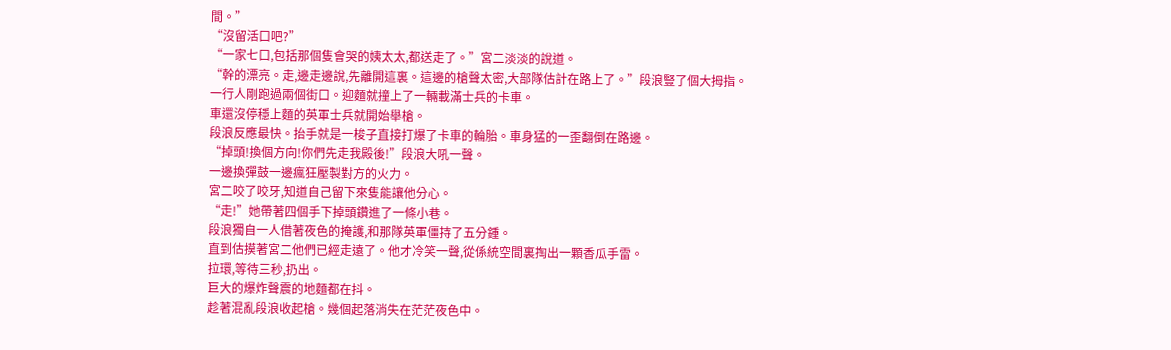間。”
“沒留活口吧?”
“一家七口,包括那個隻會哭的姨太太,都送走了。”宮二淡淡的說道。
“幹的漂亮。走,邊走邊說,先離開這裏。這邊的槍聲太密,大部隊估計在路上了。”段浪豎了個大拇指。
一行人剛跑過兩個街口。迎麵就撞上了一輛載滿士兵的卡車。
車還沒停穩上麵的英軍士兵就開始舉槍。
段浪反應最快。抬手就是一梭子直接打爆了卡車的輪胎。車身猛的一歪翻倒在路邊。
“掉頭!換個方向!你們先走我殿後!”段浪大吼一聲。
一邊換彈鼓一邊瘋狂壓製對方的火力。
宮二咬了咬牙,知道自己留下來隻能讓他分心。
“走!”她帶著四個手下掉頭鑽進了一條小巷。
段浪獨自一人借著夜色的掩護,和那隊英軍僵持了五分鍾。
直到估摸著宮二他們已經走遠了。他才冷笑一聲,從係統空間裏掏出一顆香瓜手雷。
拉環,等待三秒,扔出。
巨大的爆炸聲震的地麵都在抖。
趁著混亂段浪收起槍。幾個起落消失在茫茫夜色中。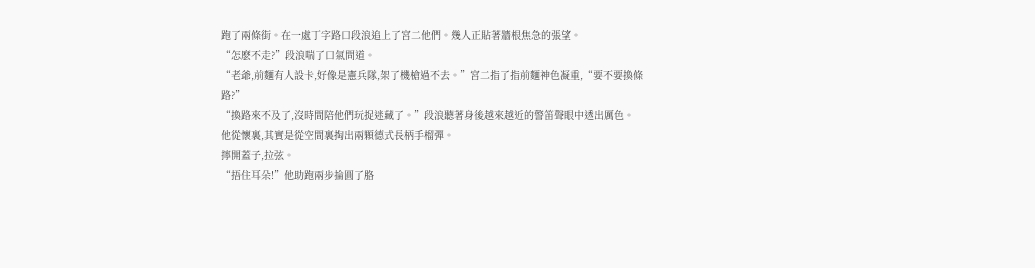跑了兩條街。在一處丁字路口段浪追上了宮二他們。幾人正貼著牆根焦急的張望。
“怎麽不走?”段浪喘了口氣問道。
“老爺,前麵有人設卡,好像是憲兵隊,架了機槍過不去。”宮二指了指前麵神色凝重,“要不要換條路?”
“換路來不及了,沒時間陪他們玩捉迷藏了。”段浪聽著身後越來越近的警笛聲眼中透出厲色。
他從懷裏,其實是從空間裏掏出兩顆德式長柄手榴彈。
擰開蓋子,拉弦。
“捂住耳朵!”他助跑兩步掄圓了胳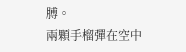膊。
兩顆手榴彈在空中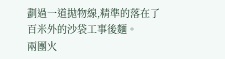劃過一道拋物線,精準的落在了百米外的沙袋工事後麵。
兩團火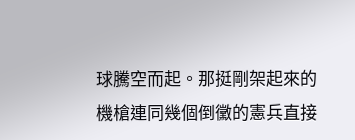球騰空而起。那挺剛架起來的機槍連同幾個倒黴的憲兵直接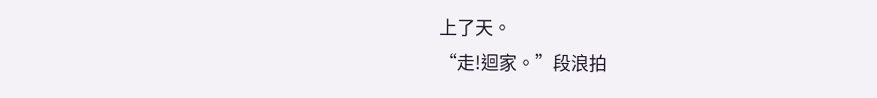上了天。
“走!迴家。”段浪拍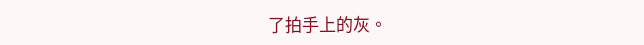了拍手上的灰。